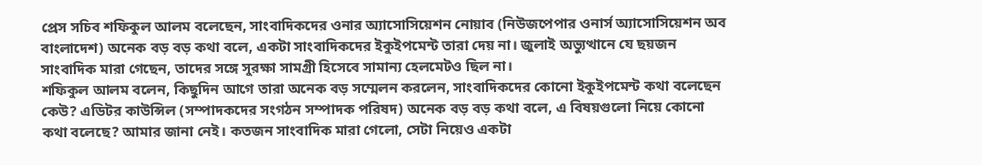প্রেস সচিব শফিকুল আলম বলেছেন, সাংবাদিকদের ওনার অ্যাসোসিয়েশন নোয়াব (নিউজপেপার ওনার্স অ্যাসোসিয়েশন অব বাংলাদেশ) অনেক বড় বড় কথা বলে, একটা সাংবাদিকদের ইকুইপমেন্ট তারা দেয় না। জুলাই অভ্যুত্থানে যে ছয়জন সাংবাদিক মারা গেছেন, তাদের সঙ্গে সুরক্ষা সামগ্রী হিসেবে সামান্য হেলমেটও ছিল না।
শফিকুল আলম বলেন, কিছুদিন আগে তারা অনেক বড় সম্মেলন করলেন, সাংবাদিকদের কোনো ইকুইপমেন্ট কথা বলেছেন কেউ? এডিটর কাউন্সিল (সম্পাদকদের সংগঠন সম্পাদক পরিষদ) অনেক বড় বড় কথা বলে, এ বিষয়গুলো নিয়ে কোনো কথা বলেছে? আমার জানা নেই। কতজন সাংবাদিক মারা গেলো, সেটা নিয়েও একটা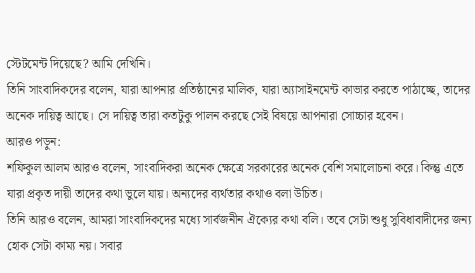স্টেটমেন্ট দিয়েছে? আমি দেখিনি।
তিনি সাংবাদিকদের বলেন, যারা আপনার প্রতিষ্ঠানের মালিক, যারা অ্যাসাইনমেন্ট কাভার করতে পাঠাচ্ছে, তাদের অনেক দায়িত্ব আছে। সে দায়িত্ব তারা কতটুকু পালন করছে সেই বিষয়ে আপনারা সোচ্চার হবেন।
আরও পড়ুন:
শফিকুল আলম আরও বলেন, সাংবাদিকরা অনেক ক্ষেত্রে সরকারের অনেক বেশি সমালোচনা করে। কিন্তু এতে যারা প্রকৃত দায়ী তাদের কথা ভুলে যায়। অন্যদের ব্যর্থতার কথাও বলা উচিত।
তিনি আরও বলেন, আমরা সাংবাদিকদের মধ্যে সার্বজনীন ঐক্যের কথা বলি। তবে সেটা শুধু সুবিধাবাদীদের জন্য হোক সেটা কাম্য নয়। সবার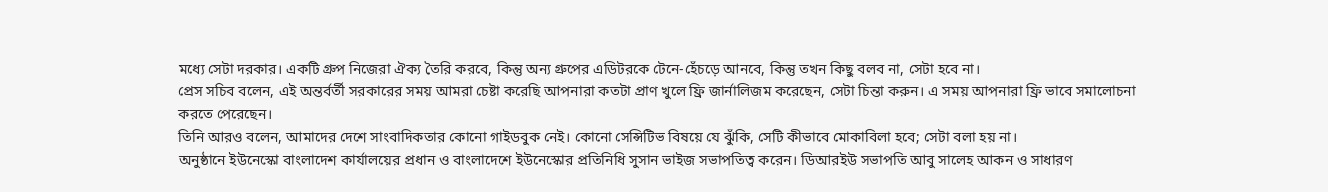মধ্যে সেটা দরকার। একটি গ্রুপ নিজেরা ঐক্য তৈরি করবে, কিন্তু অন্য গ্রুপের এডিটরকে টেনে-হেঁচড়ে আনবে, কিন্তু তখন কিছু বলব না, সেটা হবে না।
প্রেস সচিব বলেন, এই অন্তর্বর্তী সরকারের সময় আমরা চেষ্টা করেছি আপনারা কতটা প্রাণ খুলে ফ্রি জার্নালিজম করেছেন, সেটা চিন্তা করুন। এ সময় আপনারা ফ্রি ভাবে সমালোচনা করতে পেরেছেন।
তিনি আরও বলেন, আমাদের দেশে সাংবাদিকতার কোনো গাইডবুক নেই। কোনো সেন্সিটিভ বিষয়ে যে ঝুঁকি, সেটি কীভাবে মোকাবিলা হবে; সেটা বলা হয় না।
অনুষ্ঠানে ইউনেস্কো বাংলাদেশ কার্যালয়ের প্রধান ও বাংলাদেশে ইউনেস্কোর প্রতিনিধি সুসান ভাইজ সভাপতিত্ব করেন। ডিআরইউ সভাপতি আবু সালেহ আকন ও সাধারণ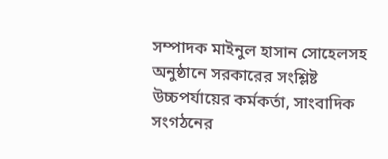সম্পাদক মাইনুল হাসান সোহেলসহ অনুষ্ঠানে সরকারের সংশ্লিষ্ট উচ্চপর্যায়ের কর্মকর্তা, সাংবাদিক সংগঠনের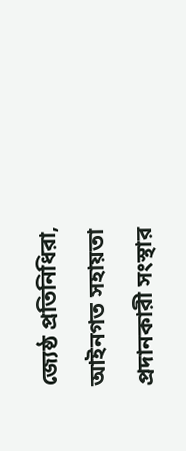জ্যেষ্ঠ প্রতিনিধিরা, আইনগত সহায়তা প্রদানকারী সংস্থার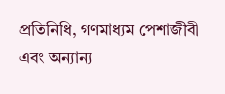প্রতিনিধি, গণমাধ্যম পেশাজীবী এবং অন্যান্য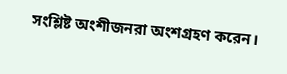সংশ্লিষ্ট অংশীজনরা অংশগ্রহণ করেন।